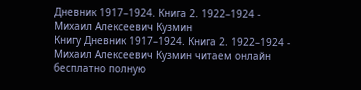Дневник 1917–1924. Книга 2. 1922–1924 - Михаил Алексеевич Кузмин
Книгу Дневник 1917–1924. Книга 2. 1922–1924 - Михаил Алексеевич Кузмин читаем онлайн бесплатно полную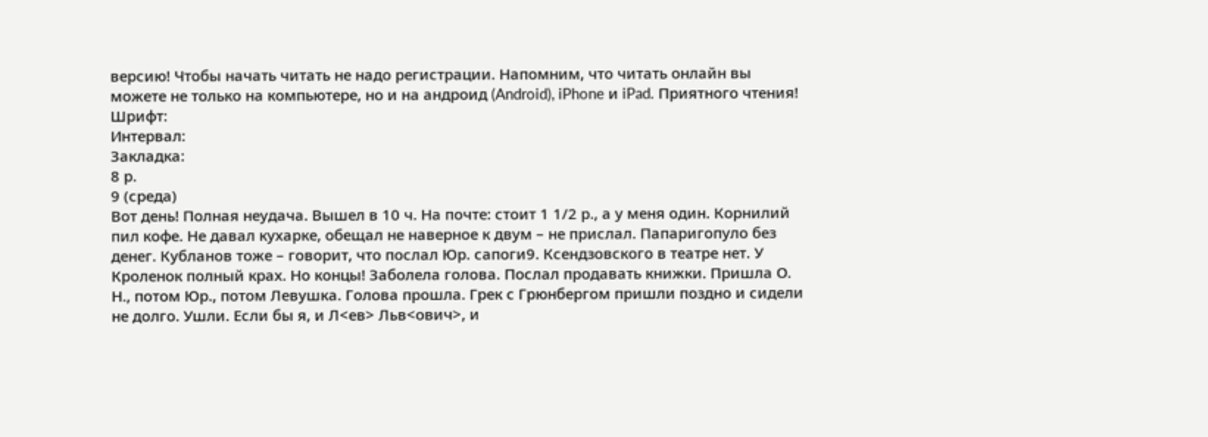версию! Чтобы начать читать не надо регистрации. Напомним, что читать онлайн вы можете не только на компьютере, но и на андроид (Android), iPhone и iPad. Приятного чтения!
Шрифт:
Интервал:
Закладка:
8 р.
9 (среда)
Вот день! Полная неудача. Вышел в 10 ч. На почте: стоит 1 1/2 р., а у меня один. Корнилий пил кофе. Не давал кухарке, обещал не наверное к двум – не прислал. Папаригопуло без денег. Кубланов тоже – говорит, что послал Юр. сапоги9. Ксендзовского в театре нет. У Кроленок полный крах. Но концы! Заболела голова. Послал продавать книжки. Пришла О. Н., потом Юр., потом Левушка. Голова прошла. Грек с Грюнбергом пришли поздно и сидели не долго. Ушли. Если бы я, и Л<ев> Льв<ович>, и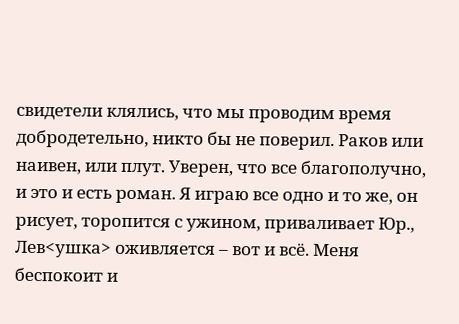свидетели клялись, что мы проводим время добродетельно, никто бы не поверил. Раков или наивен, или плут. Уверен, что все благополучно, и это и есть роман. Я играю все одно и то же, он рисует, торопится с ужином, приваливает Юр., Лев<ушка> оживляется – вот и всё. Меня беспокоит и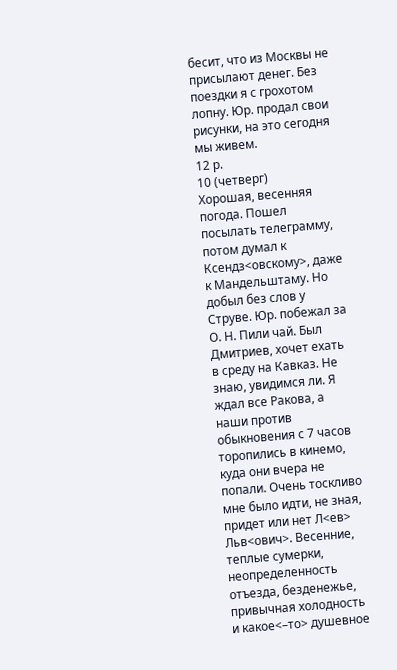бесит, что из Москвы не присылают денег. Без поездки я с грохотом лопну. Юр. продал свои рисунки, на это сегодня мы живем.
12 р.
10 (четверг)
Хорошая, весенняя погода. Пошел посылать телеграмму, потом думал к Ксендз<овскому>, даже к Мандельштаму. Но добыл без слов у Струве. Юр. побежал за О. Н. Пили чай. Был Дмитриев, хочет ехать в среду на Кавказ. Не знаю, увидимся ли. Я ждал все Ракова, а наши против обыкновения с 7 часов торопились в кинемо, куда они вчера не попали. Очень тоскливо мне было идти, не зная, придет или нет Л<ев> Льв<ович>. Весенние, теплые сумерки, неопределенность отъезда, безденежье, привычная холодность и какое<–то> душевное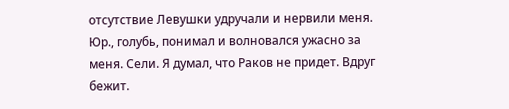отсутствие Левушки удручали и нервили меня. Юр., голубь, понимал и волновался ужасно за меня. Сели. Я думал, что Раков не придет. Вдруг бежит.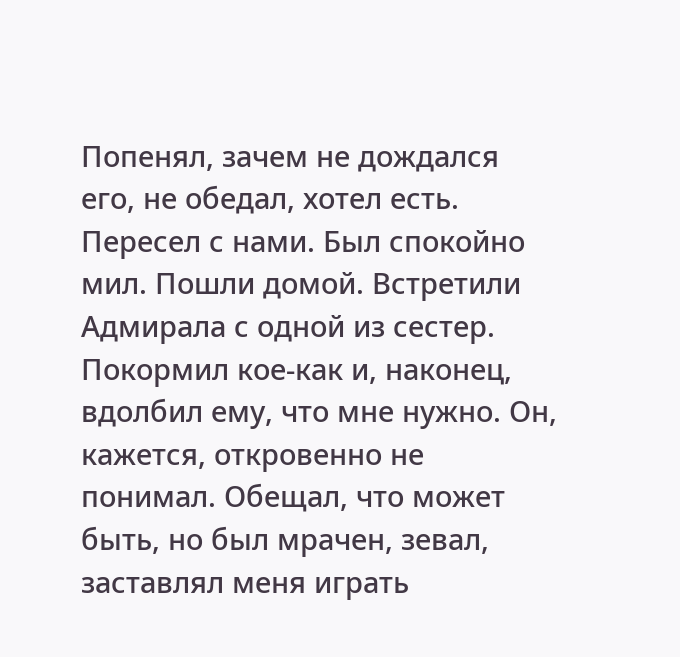Попенял, зачем не дождался его, не обедал, хотел есть. Пересел с нами. Был спокойно мил. Пошли домой. Встретили Адмирала с одной из сестер. Покормил кое-как и, наконец, вдолбил ему, что мне нужно. Он, кажется, откровенно не понимал. Обещал, что может быть, но был мрачен, зевал, заставлял меня играть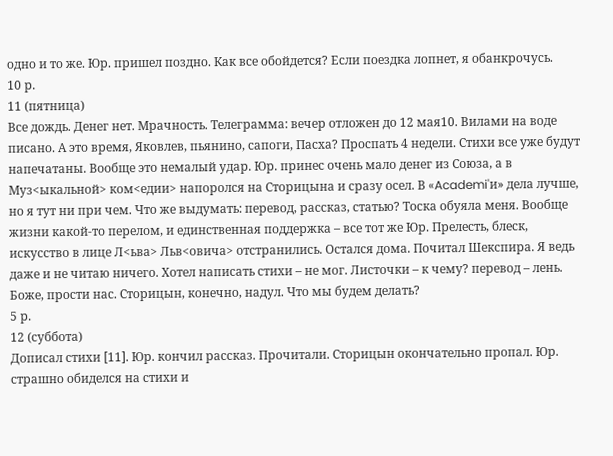одно и то же. Юр. пришел поздно. Как все обойдется? Если поездка лопнет, я обанкрочусь.
10 р.
11 (пятница)
Все дождь. Денег нет. Мрачность. Телеграмма: вечер отложен до 12 мая10. Вилами на воде писано. А это время, Яковлев, пьянино, сапоги, Пасха? Проспать 4 недели. Стихи все уже будут напечатаны. Вообще это немалый удар. Юр. принес очень мало денег из Союза, а в Муз<ыкальной> ком<едии> напоролся на Сторицына и сразу осел. В «Academi'и» дела лучше, но я тут ни при чем. Что же выдумать: перевод, рассказ, статью? Тоска обуяла меня. Вообще жизни какой-то перелом, и единственная поддержка – все тот же Юр. Прелесть, блеск, искусство в лице Л<ьва> Льв<овича> отстранились. Остался дома. Почитал Шекспира. Я ведь даже и не читаю ничего. Хотел написать стихи – не мог. Листочки – к чему? перевод – лень. Боже, прости нас. Сторицын, конечно, надул. Что мы будем делать?
5 р.
12 (суббота)
Дописал стихи [11]. Юр. кончил рассказ. Прочитали. Сторицын окончательно пропал. Юр. страшно обиделся на стихи и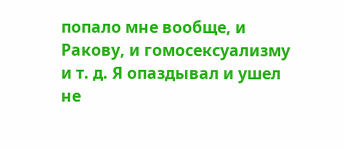попало мне вообще, и Ракову, и гомосексуализму и т. д. Я опаздывал и ушел не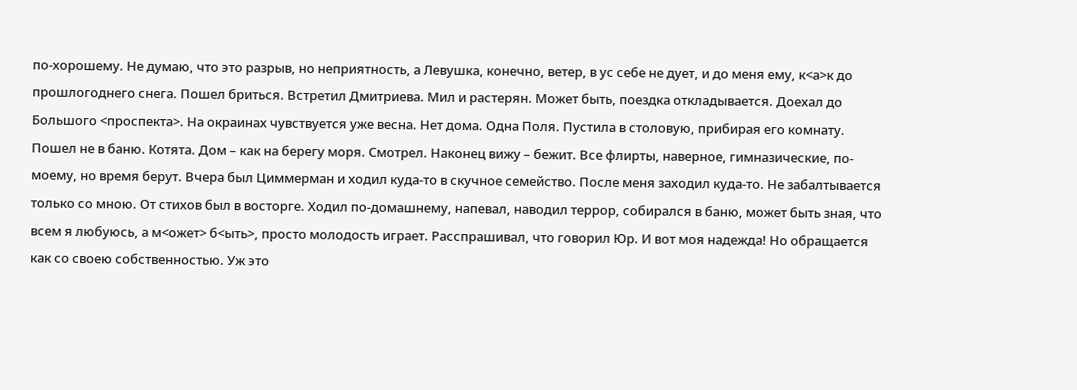по-хорошему. Не думаю, что это разрыв, но неприятность, а Левушка, конечно, ветер, в ус себе не дует, и до меня ему, к<а>к до прошлогоднего снега. Пошел бриться. Встретил Дмитриева. Мил и растерян. Может быть, поездка откладывается. Доехал до Большого <проспекта>. На окраинах чувствуется уже весна. Нет дома. Одна Поля. Пустила в столовую, прибирая его комнату. Пошел не в баню. Котята. Дом – как на берегу моря. Смотрел. Наконец вижу – бежит. Все флирты, наверное, гимназические, по-моему, но время берут. Вчера был Циммерман и ходил куда-то в скучное семейство. После меня заходил куда-то. Не забалтывается только со мною. От стихов был в восторге. Ходил по-домашнему, напевал, наводил террор, собирался в баню, может быть зная, что всем я любуюсь, а м<ожет> б<ыть>, просто молодость играет. Расспрашивал, что говорил Юр. И вот моя надежда! Но обращается как со своею собственностью. Уж это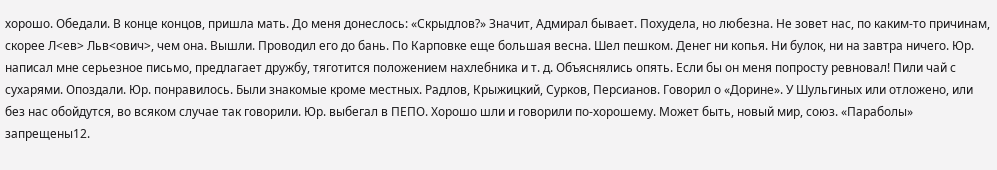хорошо. Обедали. В конце концов, пришла мать. До меня донеслось: «Скрыдлов?» Значит, Адмирал бывает. Похудела, но любезна. Не зовет нас, по каким-то причинам, скорее Л<ев> Льв<ович>, чем она. Вышли. Проводил его до бань. По Карповке еще большая весна. Шел пешком. Денег ни копья. Ни булок, ни на завтра ничего. Юр. написал мне серьезное письмо, предлагает дружбу, тяготится положением нахлебника и т. д. Объяснялись опять. Если бы он меня попросту ревновал! Пили чай с сухарями. Опоздали. Юр. понравилось. Были знакомые кроме местных. Радлов, Крыжицкий, Сурков, Персианов. Говорил о «Дорине». У Шульгиных или отложено, или без нас обойдутся, во всяком случае так говорили. Юр. выбегал в ПЕПО. Хорошо шли и говорили по-хорошему. Может быть, новый мир, союз. «Параболы» запрещены12.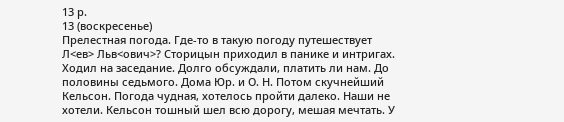13 р.
13 (воскресенье)
Прелестная погода. Где-то в такую погоду путешествует Л<ев> Льв<ович>? Сторицын приходил в панике и интригах. Ходил на заседание. Долго обсуждали, платить ли нам. До половины седьмого. Дома Юр. и О. Н. Потом скучнейший Кельсон. Погода чудная, хотелось пройти далеко. Наши не хотели. Кельсон тошный шел всю дорогу, мешая мечтать. У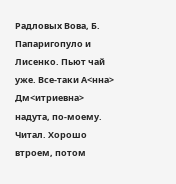Радловых Вова, Б. Папаригопуло и Лисенко. Пьют чай уже. Все-таки А<нна> Дм<итриевна> надута, по-моему. Читал. Хорошо втроем, потом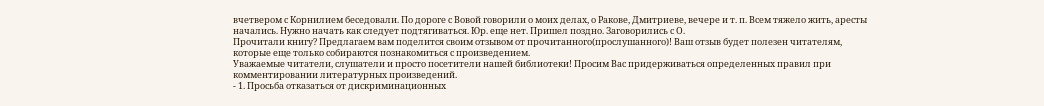вчетвером с Корнилием беседовали. По дороге с Вовой говорили о моих делах, о Ракове, Дмитриеве, вечере и т. п. Всем тяжело жить, аресты начались. Нужно начать как следует подтягиваться. Юр. еще нет. Пришел поздно. Заговорились с О.
Прочитали книгу? Предлагаем вам поделится своим отзывом от прочитанного(прослушанного)! Ваш отзыв будет полезен читателям, которые еще только собираются познакомиться с произведением.
Уважаемые читатели, слушатели и просто посетители нашей библиотеки! Просим Вас придерживаться определенных правил при комментировании литературных произведений.
- 1. Просьба отказаться от дискриминационных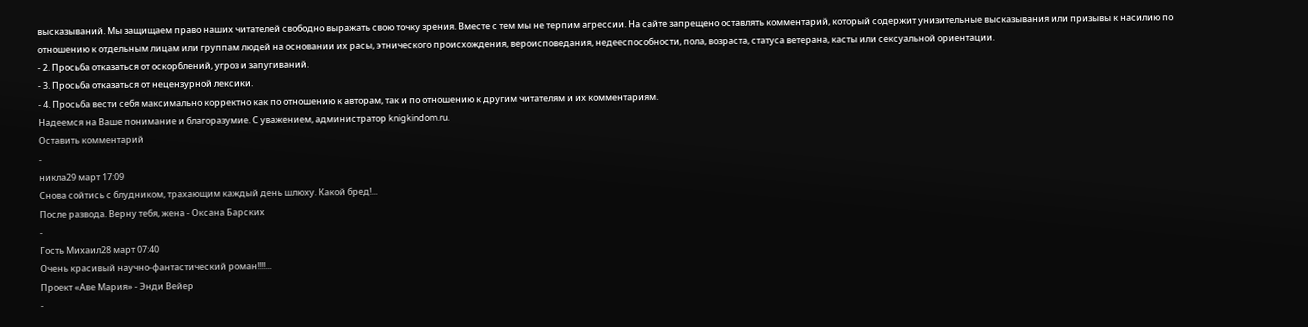высказываний. Мы защищаем право наших читателей свободно выражать свою точку зрения. Вместе с тем мы не терпим агрессии. На сайте запрещено оставлять комментарий, который содержит унизительные высказывания или призывы к насилию по отношению к отдельным лицам или группам людей на основании их расы, этнического происхождения, вероисповедания, недееспособности, пола, возраста, статуса ветерана, касты или сексуальной ориентации.
- 2. Просьба отказаться от оскорблений, угроз и запугиваний.
- 3. Просьба отказаться от нецензурной лексики.
- 4. Просьба вести себя максимально корректно как по отношению к авторам, так и по отношению к другим читателям и их комментариям.
Надеемся на Ваше понимание и благоразумие. С уважением, администратор knigkindom.ru.
Оставить комментарий
-
никла29 март 17:09
Снова сойтись с блудником, трахающим каждый день шлюху. Какой бред!...
После развода. Верну тебя, жена - Оксана Барских
-
Гость Михаил28 март 07:40
Очень красивый научно-фантастический роман!!!!...
Проект «Аве Мария» - Энди Вейер
-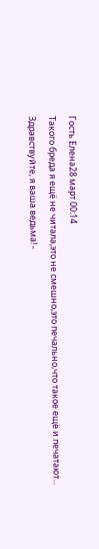Гость Елена28 март 00:14
Такого бреда я ещё не читала,это не смешно,это печально,что такое ещё и печатают...
Здравствуйте, я ваша ведьма! -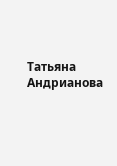Татьяна Андрианова